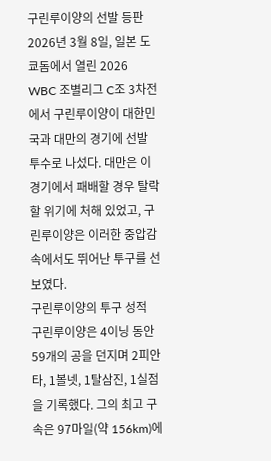구린루이양의 선발 등판
2026년 3월 8일, 일본 도쿄돔에서 열린 2026 WBC 조별리그 C조 3차전에서 구린루이양이 대한민국과 대만의 경기에 선발 투수로 나섰다. 대만은 이 경기에서 패배할 경우 탈락할 위기에 처해 있었고, 구린루이양은 이러한 중압감 속에서도 뛰어난 투구를 선보였다.
구린루이양의 투구 성적
구린루이양은 4이닝 동안 59개의 공을 던지며 2피안타, 1볼넷, 1탈삼진, 1실점을 기록했다. 그의 최고 구속은 97마일(약 156km)에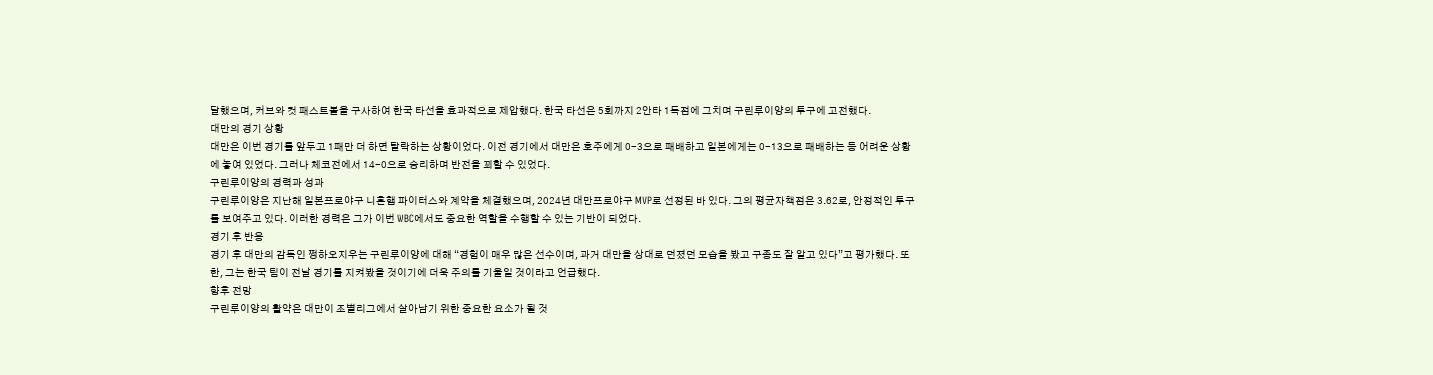달했으며, 커브와 컷 패스트볼을 구사하여 한국 타선을 효과적으로 제압했다. 한국 타선은 5회까지 2안타 1득점에 그치며 구린루이양의 투구에 고전했다.
대만의 경기 상황
대만은 이번 경기를 앞두고 1패만 더 하면 탈락하는 상황이었다. 이전 경기에서 대만은 호주에게 0-3으로 패배하고 일본에게는 0-13으로 패배하는 등 어려운 상황에 놓여 있었다. 그러나 체코전에서 14-0으로 승리하며 반전을 꾀할 수 있었다.
구린루이양의 경력과 성과
구린루이양은 지난해 일본프로야구 니혼햄 파이터스와 계약을 체결했으며, 2024년 대만프로야구 MVP로 선정된 바 있다. 그의 평균자책점은 3.62로, 안정적인 투구를 보여주고 있다. 이러한 경력은 그가 이번 WBC에서도 중요한 역할을 수행할 수 있는 기반이 되었다.
경기 후 반응
경기 후 대만의 감독인 쩡하오지우는 구린루이양에 대해 “경험이 매우 많은 선수이며, 과거 대만을 상대로 던졌던 모습을 봤고 구종도 잘 알고 있다”고 평가했다. 또한, 그는 한국 팀이 전날 경기를 지켜봤을 것이기에 더욱 주의를 기울일 것이라고 언급했다.
향후 전망
구린루이양의 활약은 대만이 조별리그에서 살아남기 위한 중요한 요소가 될 것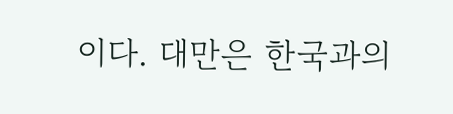이다. 대만은 한국과의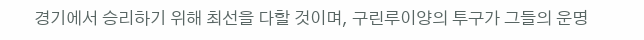경기에서 승리하기 위해 최선을 다할 것이며, 구린루이양의 투구가 그들의 운명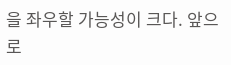을 좌우할 가능성이 크다. 앞으로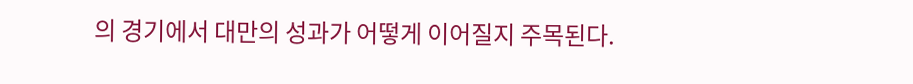의 경기에서 대만의 성과가 어떻게 이어질지 주목된다.